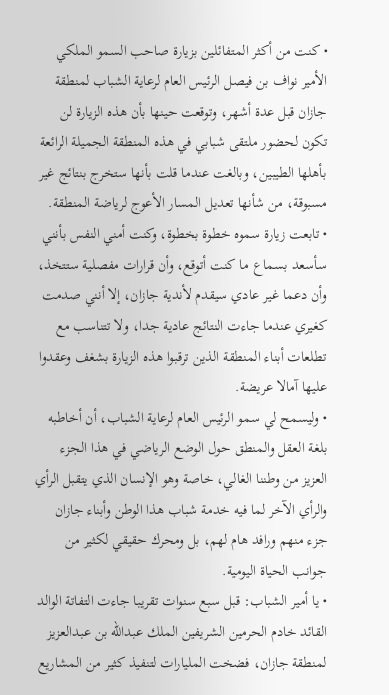• كنت من أكثر المتفائلين بزيارة صاحب السمو الملكي الأمير نواف بن فيصل الرئيس العام لرعاية الشباب لمنطقة جازان قبل عدة أشهر، وتوقعت حينها بأن هذه الزيارة لن تكون لحضور ملتقى شبابي في هذه المنطقة الجميلة الرائعة بأهلها الطيبين، وبالغت عندما قلت بأنها ستخرج بنتائج غير مسبوقة، من شأنها تعديل المسار الأعوج لرياضة المنطقة.
• تابعت زيارة سموه خطوة بخطوة، وكنت أمني النفس بأنني سأسعد بسماع ما كنت أتوقع، وأن قرارات مفصلية ستتخذ، وأن دعما غير عادي سيقدم لأندية جازان، إلا أنني صدمت كغيري عندما جاءت النتائج عادية جدا، ولا تتناسب مع تطلعات أبناء المنطقة الذين ترقبوا هذه الزيارة بشغف وعقدوا عليها آمالا عريضة.
• وليسمح لي سمو الرئيس العام لرعاية الشباب، أن أخاطبه بلغة العقل والمنطق حول الوضع الرياضي في هذا الجزء العزيز من وطننا الغالي، خاصة وهو الإنسان الذي يتقبل الرأي والرأي الآخر لما فيه خدمة شباب هذا الوطن وأبناء جازان جزء منهم ورافد هام لهم، بل ومحرك حقيقي لكثير من جوانب الحياة اليومية.
• يا أمير الشباب: قبل سبع سنوات تقريبا جاءت التفاتة الوالد القائد خادم الحرمين الشريفين الملك عبدالله بن عبدالعزيز لمنطقة جازان، فضخت المليارات لتنفيذ كثير من المشاريع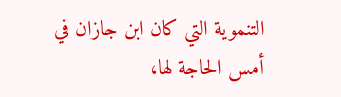التنموية التي كان ابن جازان في أمس الحاجة لها،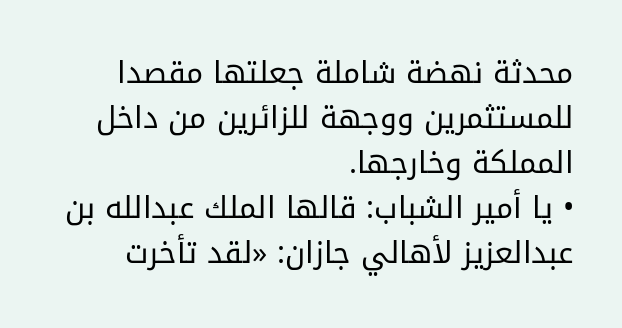محدثة نهضة شاملة جعلتها مقصدا للمستثمرين ووجهة للزائرين من داخل المملكة وخارجها.
• يا أمير الشباب: قالها الملك عبدالله بن عبدالعزيز لأهالي جازان: «لقد تأخرت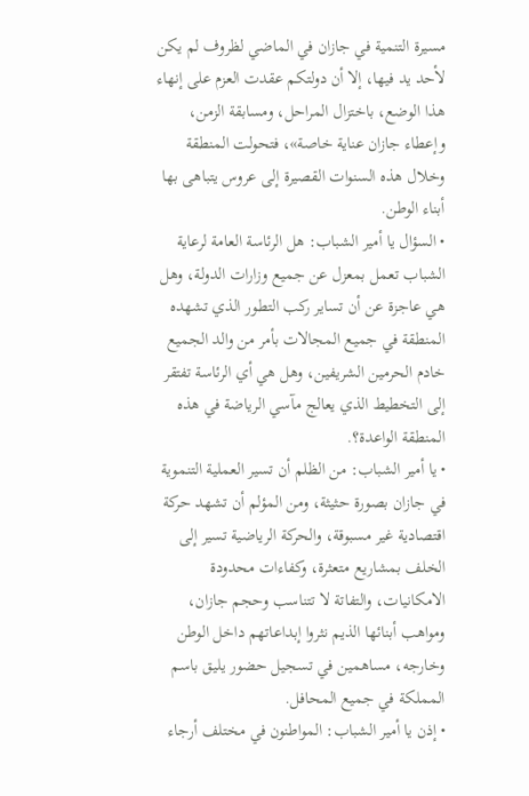مسيرة التنمية في جازان في الماضي لظروف لم يكن لأحد يد فيها، إلا أن دولتكم عقدت العزم على إنهاء هذا الوضع، باختزال المراحل، ومسابقة الزمن، وإعطاء جازان عناية خاصة»، فتحولت المنطقة وخلال هذه السنوات القصيرة إلى عروس يتباهى بها أبناء الوطن.
• السؤال يا أمير الشباب: هل الرئاسة العامة لرعاية الشباب تعمل بمعزل عن جميع وزارات الدولة، وهل هي عاجزة عن أن تساير ركب التطور الذي تشهده المنطقة في جميع المجالات بأمر من والد الجميع خادم الحرمين الشريفين، وهل هي أي الرئاسة تفتقر إلى التخطيط الذي يعالج مآسي الرياضة في هذه المنطقة الواعدة؟.
• يا أمير الشباب: من الظلم أن تسير العملية التنموية في جازان بصورة حثيثة، ومن المؤلم أن تشهد حركة اقتصادية غير مسبوقة، والحركة الرياضية تسير إلى الخلف بمشاريع متعثرة، وكفاءات محدودة الامكانيات، والتفاتة لا تتناسب وحجم جازان، ومواهب أبنائها الذيم نثروا إبداعاتهم داخل الوطن وخارجه، مساهمين في تسجيل حضور يليق باسم المملكة في جميع المحافل.
• إذن يا أمير الشباب: المواطنون في مختلف أرجاء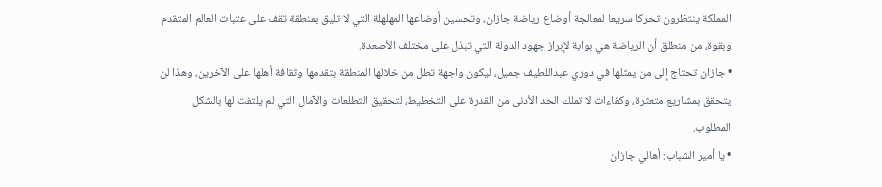المملكة ينتظرون تحركا سريعا لمعالجة أوضاع رياضة جازان، وتحسين أوضاعها المهلهلة التي لا تليق بمنطقة تقف على عتبات العالم المتقدم وبقوة، من منطلق أن الرياضة هي بوابة لإبراز جهود الدولة التي تبذل على مختلف الأصعدة.
• جازان تحتاج إلى من يمثلها في دوري عبداللطيف جميل، ليكون واجهة تطل من خلالها المنطقة بتقدمها وثقافة أهلها على الآخرين، وهذا لن يتحقق بمشاريع متعثرة، وكفاءات لا تملك الحد الأدنى من القدرة على التخطيط، لتحقيق التطلعات والآمال التي لم يلتفت لها بالشكل المطلوب.
• يا أمير الشباب: أهالي جازان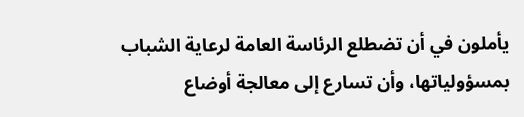يأملون في أن تضطلع الرئاسة العامة لرعاية الشباب بمسؤولياتها، وأن تسارع إلى معالجة أوضاع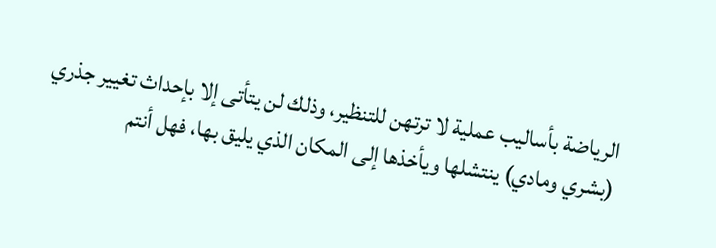الرياضة بأساليب عملية لا ترتهن للتنظير، وذلك لن يتأتى إلا بإحداث تغيير جذري (بشري ومادي) ينتشلها ويأخذها إلى المكان الذي يليق بها، فهل أنتم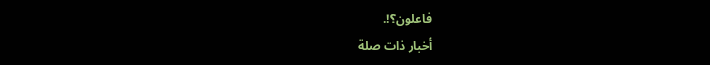فاعلون؟!.
أخبار ذات صلة